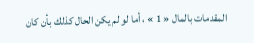المقدمات بالمال « 1 » ، أما لو لم يكن الحال كذلك بأن كان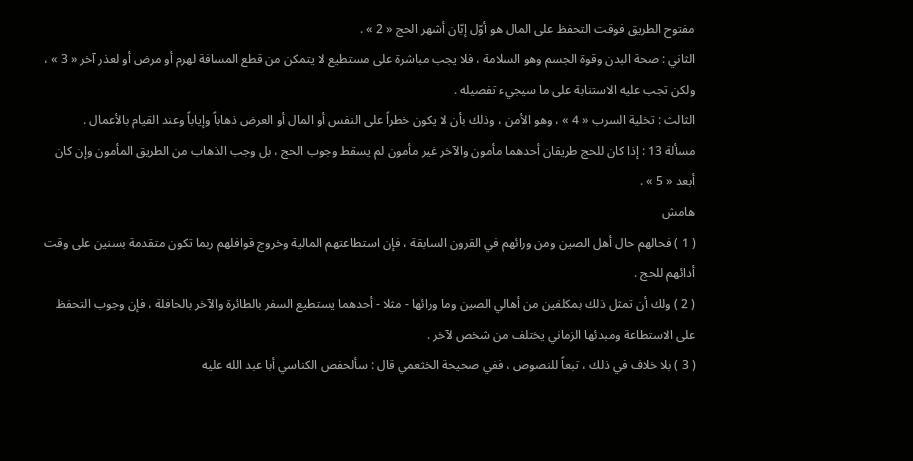مفتوح الطريق فوقت التحفظ على المال هو أوّل إبّان أشهر الحج « 2 » .
الثاني : صحة البدن وقوة الجسم وهو السلامة ، فلا يجب مباشرة على مستطيع لا يتمكن من قطع المسافة لهرم أو مرض أو لعذر آخر « 3 » ، ولكن تجب عليه الاستنابة على ما سيجيء تفصيله .
الثالث : تخلية السرب « 4 » ، وهو الأمن ، وذلك بأن لا يكون خطراً على النفس أو المال أو العرض ذهاباً وإياباً وعند القيام بالأعمال .
مسألة 13 : إذا كان للحج طريقان أحدهما مأمون والآخر غير مأمون لم يسقط وجوب الحج ، بل وجب الذهاب من الطريق المأمون وإن كان أبعد « 5 » .
هامش
( 1 ) فحالهم حال أهل الصين ومن ورائهم في القرون السابقة ، فإن استطاعتهم المالية وخروج قوافلهم ربما تكون متقدمة بسنين على وقت أدائهم للحج .
( 2 ) ولك أن تمثل ذلك بمكلفين من أهالي الصين وما ورائها - مثلا - أحدهما يستطيع السفر بالطائرة والآخر بالحافلة ، فإن وجوب التحفظ على الاستطاعة ومبدئها الزماني يختلف من شخص لآخر .
( 3 ) بلا خلاف في ذلك ، تبعاً للنصوص ، ففي صحيحة الخثعمي قال : سألحفص الكناسي أبا عبد الله عليه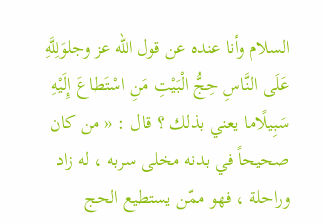السلام وأنا عنده عن قول الله عز وجلوَلِلَّهِ عَلَى النَّاسِ حِجُّ الْبَيْتِ مَنِ اسْتَطاعَ إِلَيْهِ سَبِيلًاما يعني بذلك ؟ قال : « من كان صحيحاً في بدنه مخلى سربه ، له زاد وراحلة ، فهو ممّن يستطيع الحج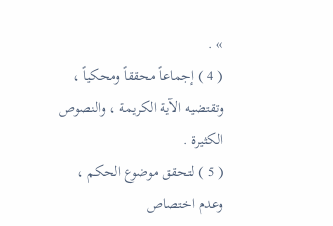» .
( 4 ) إجماعاً محققاً ومحكياً ، وتقتضيه الآية الكريمة ، والنصوص الكثيرة .
( 5 ) لتحقق موضوع الحكم ، وعدم اختصاص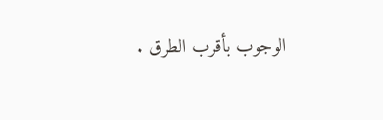الوجوب بأقرب الطرق .